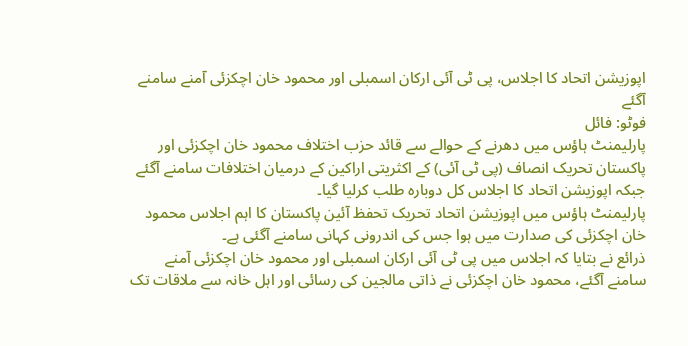اپوزیشن اتحاد کا اجلاس، پی ٹی آئی ارکان اسمبلی اور محمود خان اچکزئی آمنے سامنے آگئے
فوٹو: فائل
پارلیمنٹ ہاؤس میں دھرنے کے حوالے سے قائد حزب اختلاف محمود خان اچکزئی اور پاکستان تحریک انصاف (پی ٹی آئی) کے اکثریتی اراکین کے درمیان اختلافات سامنے آگئے جبکہ اپوزیشن اتحاد کا اجلاس کل دوبارہ طلب کرلیا گیا۔
پارلیمنٹ ہاؤس میں اپوزیشن اتحاد تحریک تحفظ آئین پاکستان کا اہم اجلاس محمود خان اچکزئی کی صدارت میں ہوا جس کی اندرونی کہانی سامنے آگئی ہے۔
ذرائع نے بتایا کہ اجلاس میں پی ٹی آئی ارکان اسمبلی اور محمود خان اچکزئی آمنے سامنے آگئے، محمود خان اچکزئی نے ذاتی مالجین کی رسائی اور اہل خانہ سے ملاقات تک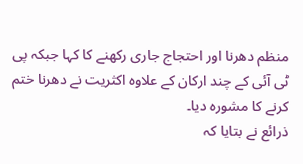منظم دھرنا اور احتجاج جاری رکھنے کا کہا جبکہ پی ٹی آئی کے چند ارکان کے علاوہ اکثریت نے دھرنا ختم کرنے کا مشورہ دیا۔
ذرائع نے بتایا کہ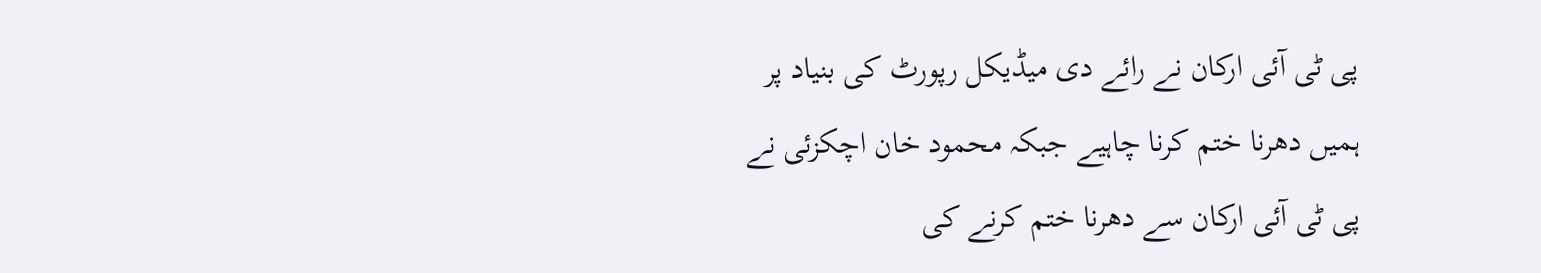پی ٹی آئی ارکان نے رائے دی میڈیکل رپورٹ کی بنیاد پر ہمیں دھرنا ختم کرنا چاہیے جبکہ محمود خان اچکزئی نے پی ٹی آئی ارکان سے دھرنا ختم کرنے کی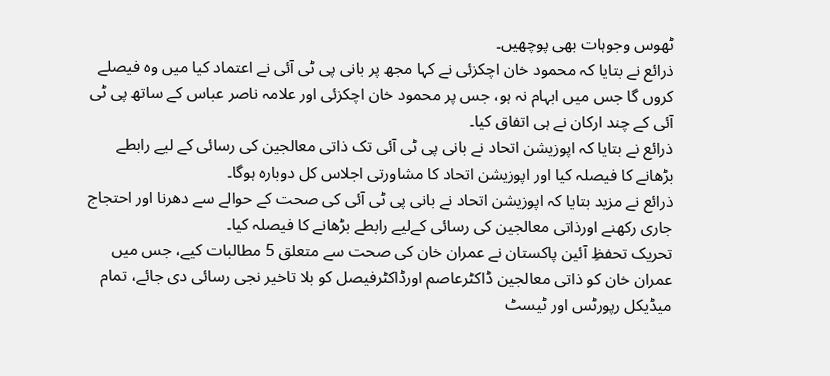ٹھوس وجوہات بھی پوچھیں۔
ذرائع نے بتایا کہ محمود خان اچکزئی نے کہا مجھ پر بانی پی ٹی آئی نے اعتماد کیا میں وہ فیصلے کروں گا جس میں ابہام نہ ہو، جس پر محمود خان اچکزئی اور علامہ ناصر عباس کے ساتھ پی ٹی آئی کے چند ارکان نے ہی اتفاق کیا۔
ذرائع نے بتایا کہ اپوزیشن اتحاد نے بانی پی ٹی آئی تک ذاتی معالجین کی رسائی کے لیے رابطے بڑھانے کا فیصلہ کیا اور اپوزیشن اتحاد کا مشاورتی اجلاس کل دوبارہ ہوگا۔
ذرائع نے مزید بتایا کہ اپوزیشن اتحاد نے بانی پی ٹی آئی کی صحت کے حوالے سے دھرنا اور احتجاج جاری رکھنے اورذاتی معالجین کی رسائی کےلیے رابطے بڑھانے کا فیصلہ کیا۔
تحریک تحفظِ آئین پاکستان نے عمران خان کی صحت سے متعلق 5 مطالبات کیے، جس میں عمران خان کو ذاتی معالجین ڈاکٹرعاصم اورڈاکٹرفیصل کو بلا تاخیر نجی رسائی دی جائے، تمام میڈیکل رپورٹس اور ٹیسٹ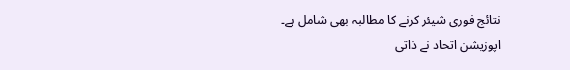نتائج فوری شیئر کرنے کا مطالبہ بھی شامل ہے۔
اپوزیشن اتحاد نے ذاتی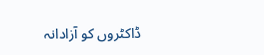ڈاکٹروں کو آزادانہ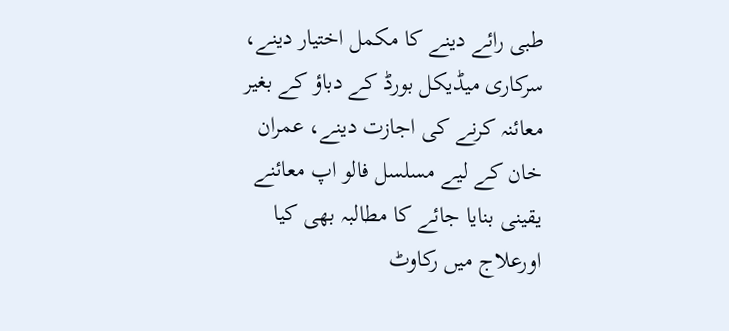طبی رائے دینے کا مکمل اختیار دینے، سرکاری میڈیکل بورڈ کے دباؤ کے بغیر معائنہ کرنے کی اجازت دینے، عمران خان کے لیے مسلسل فالو اپ معائنے یقینی بنایا جائے کا مطالبہ بھی کیا اورعلاج میں رکاوٹ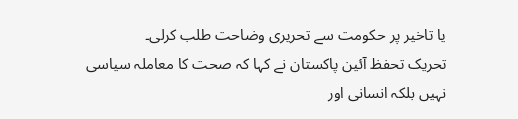یا تاخیر پر حکومت سے تحریری وضاحت طلب کرلی۔
تحریک تحفظ آئین پاکستان نے کہا کہ صحت کا معاملہ سیاسی نہیں بلکہ انسانی اور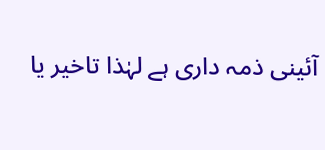آئینی ذمہ داری ہے لہٰذا تاخیر یا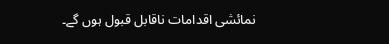نمائشی اقدامات ناقابل قبول ہوں گے۔